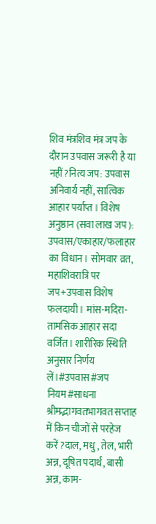शिव मंत्रशिव मंत्र जप के दौरान उपवास जरूरी है या नहीं?नित्य जप: उपवास अनिवार्य नहीं, सात्विक आहार पर्याप्त। विशेष अनुष्ठान (सवा लाख जप): उपवास/एकाहार/फलाहार का विधान। सोमवार व्रत, महाशिवरात्रि पर जप+उपवास विशेष फलदायी। मांस-मदिरा-तामसिक आहार सदा वर्जित। शारीरिक स्थिति अनुसार निर्णय लें।#उपवास#जप नियम#साधना
श्रीमद्भागवतभागवत सप्ताह में किन चीजों से परहेज करें?दाल, मधु, तेल, भारी अन्न, दूषित पदार्थ, बासी अन्न, काम-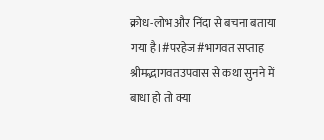क्रोध-लोभ और निंदा से बचना बताया गया है।#परहेज#भागवत सप्ताह
श्रीमद्भागवतउपवास से कथा सुनने में बाधा हो तो क्या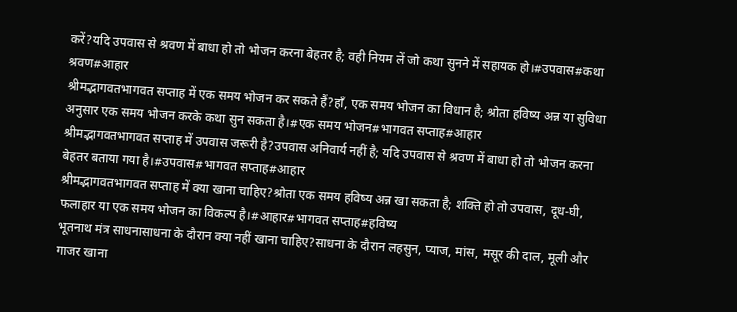करें?यदि उपवास से श्रवण में बाधा हो तो भोजन करना बेहतर है; वही नियम लें जो कथा सुनने में सहायक हो।#उपवास#कथा श्रवण#आहार
श्रीमद्भागवतभागवत सप्ताह में एक समय भोजन कर सकते हैं?हाँ, एक समय भोजन का विधान है; श्रोता हविष्य अन्न या सुविधा अनुसार एक समय भोजन करके कथा सुन सकता है।#एक समय भोजन#भागवत सप्ताह#आहार
श्रीमद्भागवतभागवत सप्ताह में उपवास जरूरी है?उपवास अनिवार्य नहीं है; यदि उपवास से श्रवण में बाधा हो तो भोजन करना बेहतर बताया गया है।#उपवास#भागवत सप्ताह#आहार
श्रीमद्भागवतभागवत सप्ताह में क्या खाना चाहिए?श्रोता एक समय हविष्य अन्न खा सकता है; शक्ति हो तो उपवास, दूध-घी, फलाहार या एक समय भोजन का विकल्प है।#आहार#भागवत सप्ताह#हविष्य
भूतनाथ मंत्र साधनासाधना के दौरान क्या नहीं खाना चाहिए?साधना के दौरान लहसुन, प्याज, मांस, मसूर की दाल, मूली और गाजर खाना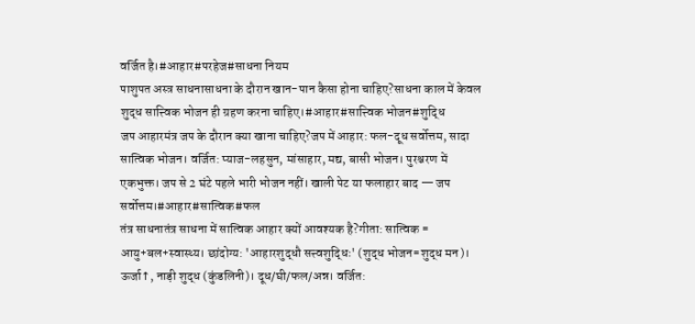वर्जित है।#आहार#परहेज#साधना नियम
पाशुपत अस्त्र साधनासाधना के दौरान खान-पान कैसा होना चाहिए?साधना काल में केवल शुद्ध सात्त्विक भोजन ही ग्रहण करना चाहिए।#आहार#सात्त्विक भोजन#शुद्धि
जप आहारमंत्र जप के दौरान क्या खाना चाहिए?जप में आहार: फल-दूध सर्वोत्तम, सादा सात्विक भोजन। वर्जित: प्याज-लहसुन, मांसाहार, मद्य, बासी भोजन। पुरश्चरण में एकभुक्त। जप से 2 घंटे पहले भारी भोजन नहीं। खाली पेट या फलाहार बाद — जप सर्वोत्तम।#आहार#सात्विक#फल
तंत्र साधनातंत्र साधना में सात्विक आहार क्यों आवश्यक है?गीता: सात्विक = आयु+बल+स्वास्थ्य। छांदोग्य: 'आहारशुद्धौ सत्त्वशुद्धिः' (शुद्ध भोजन=शुद्ध मन)। ऊर्जा↑, नाड़ी शुद्ध (कुंडलिनी)। दूध/घी/फल/अन्न। वर्जित: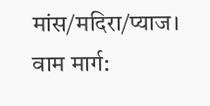मांस/मदिरा/प्याज। वाम मार्ग: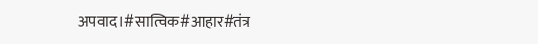अपवाद।#सात्विक#आहार#तंत्र